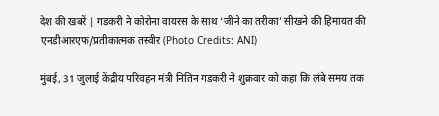देश की खबरें | गडकरी ने कोरोना वायरस के साथ ‘जीने का तरीका’ सीखने की हिमायत की
एनडीआरएफ/प्रतीकात्मक तस्वीर (Photo Credits: ANI)

मुंबई, 31 जुलाई केंद्रीय परिवहन मंत्री नितिन गडकरी ने शुक्रवार को कहा कि लंबे समय तक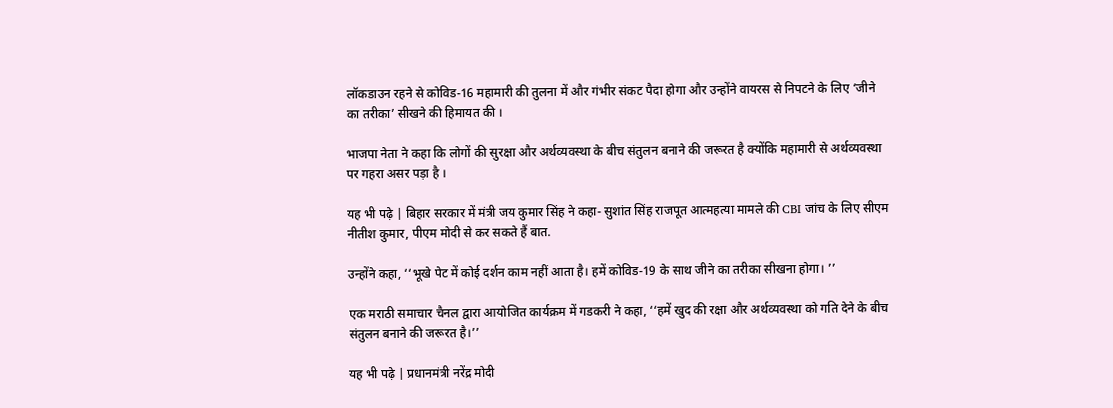लॉकडाउन रहने से कोविड-16 महामारी की तुलना में और गंभीर संकट पैदा होगा और उन्होंने वायरस से निपटने के लिए ‘जीने का तरीका’ सीखने की हिमायत की ।

भाजपा नेता ने कहा कि लोगों की सुरक्षा और अर्थव्यवस्था के बीच संतुलन बनाने की जरूरत है क्योंकि महामारी से अर्थव्यवस्था पर गहरा असर पड़ा है ।

यह भी पढ़े | बिहार सरकार में मंत्री जय कुमार सिंह ने कहा- सुशांत सिंह राजपूत आत्महत्या मामले की CBI जांच के लिए सीएम नीतीश कुमार, पीएम मोदी से कर सकते हैं बात.

उन्होंने कहा, ‘‘भूखे पेट में कोई दर्शन काम नहीं आता है। हमें कोविड-19 के साथ जीने का तरीका सीखना होगा। ’’

एक मराठी समाचार चैनल द्वारा आयोजित कार्यक्रम में गडकरी ने कहा, ‘‘हमें खुद की रक्षा और अर्थव्यवस्था को गति देने के बीच संतुलन बनाने की जरूरत है।’’

यह भी पढ़े | प्रधानमंत्री नरेंद्र मोदी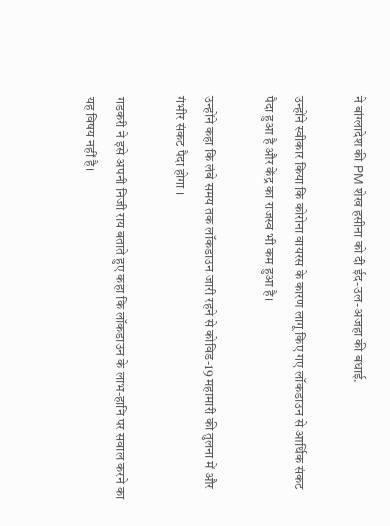ने बांग्लादेश की PM शेख हसीना को दी ईद-उल-अजहा की बधाई.

उन्होंने स्वीकार किया कि कोरोना वायरस के कारण लागू किए गए लॉकडाउन से आर्थिक संकट पैदा हुआ है और केंद्र का राजस्व भी कम हुआ है।

उन्होंने कहा कि लंबे समय तक लॉकडाउन जारी रहने से कोविड-19 महामारी की तुलना में और गंभीर संकट पैदा होगा ।

गडकरी ने इसे अपनी निजी राय बताते हुए कहा कि लॉकडाउन के लाभ-हानि पर सवाल करने का यह विषय नहीं है।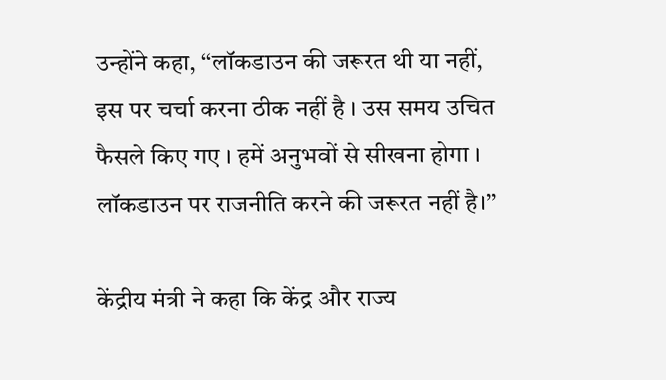उन्होंने कहा, ‘‘लॉकडाउन की जरूरत थी या नहीं, इस पर चर्चा करना ठीक नहीं है । उस समय उचित फैसले किए गए । हमें अनुभवों से सीखना होगा । लॉकडाउन पर राजनीति करने की जरूरत नहीं है।’’

केंद्रीय मंत्री ने कहा कि केंद्र और राज्य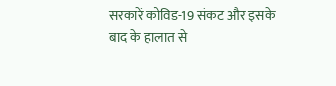सरकारें कोविड-19 संकट और इसके बाद के हालात से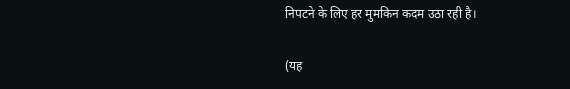निपटने के लिए हर मुमकिन कदम उठा रही है।

(यह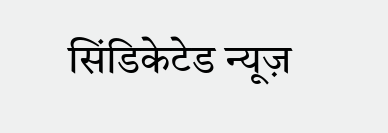सिंडिकेटेड न्यूज़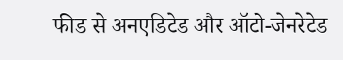फीड से अनएडिटेड और ऑटो-जेनरेटेड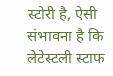स्टोरी है, ऐसी संभावना है कि लेटेस्टली स्टाफ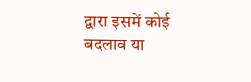द्वारा इसमें कोई बदलाव या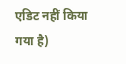एडिट नहीं किया गया है)